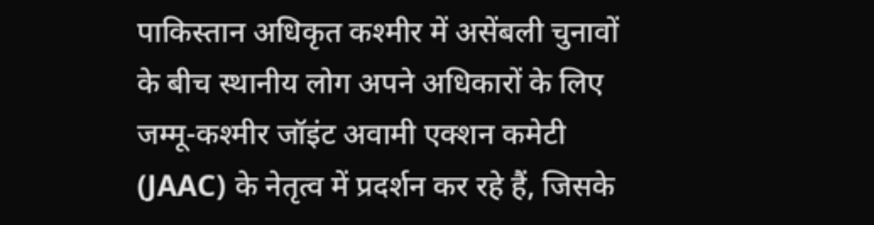पाकिस्तान अधिकृत कश्मीर में असेंबली चुनावों के बीच स्थानीय लोग अपने अधिकारों के लिए जम्मू-कश्मीर जॉइंट अवामी एक्शन कमेटी (JAAC) के नेतृत्व में प्रदर्शन कर रहे हैं, जिसके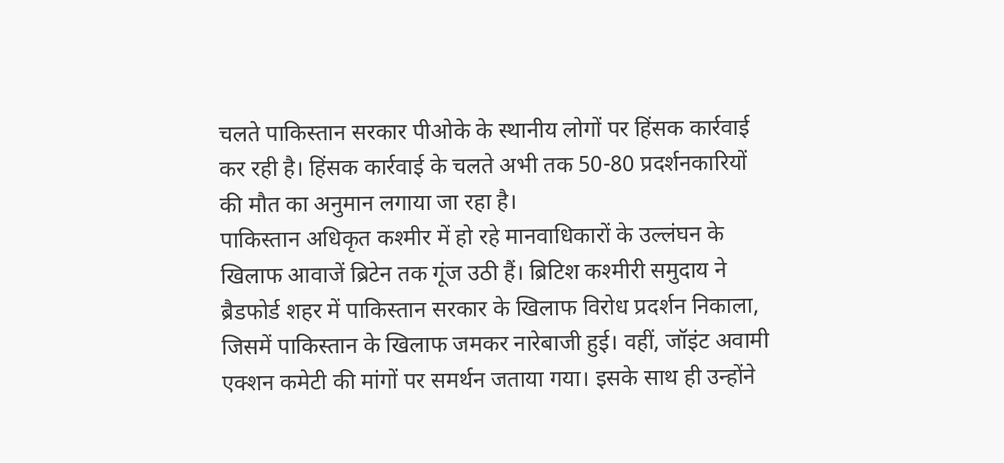चलते पाकिस्तान सरकार पीओके के स्थानीय लोगों पर हिंसक कार्रवाई कर रही है। हिंसक कार्रवाई के चलते अभी तक 50-80 प्रदर्शनकारियों की मौत का अनुमान लगाया जा रहा है।
पाकिस्तान अधिकृत कश्मीर में हो रहे मानवाधिकारों के उल्लंघन के खिलाफ आवाजें ब्रिटेन तक गूंज उठी हैं। ब्रिटिश कश्मीरी समुदाय ने ब्रैडफोर्ड शहर में पाकिस्तान सरकार के खिलाफ विरोध प्रदर्शन निकाला, जिसमें पाकिस्तान के खिलाफ जमकर नारेबाजी हुई। वहीं, जॉइंट अवामी एक्शन कमेटी की मांगों पर समर्थन जताया गया। इसके साथ ही उन्होंने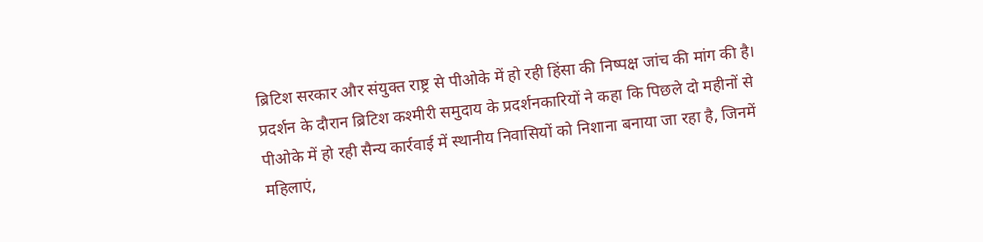ब्रिटिश सरकार और संयुक्त राष्ट्र से पीओके में हो रही हिंसा की निष्पक्ष जांच की मांग की है।
प्रदर्शन के दौरान ब्रिटिश कश्मीरी समुदाय के प्रदर्शनकारियों ने कहा कि पिछले दो महीनों से पीओके में हो रही सैन्य कार्रवाई में स्थानीय निवासियों को निशाना बनाया जा रहा है, जिनमें महिलाएं,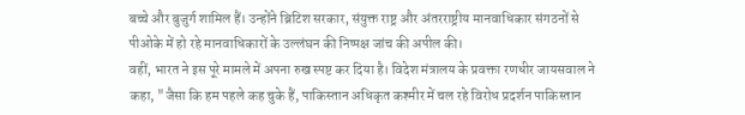बच्चे और बुजुर्ग शामिल हैं। उन्होंने ब्रिटिश सरकार, संयुक्त राष्ट्र और अंतरराष्ट्रीय मानवाधिकार संगठनों से पीओके में हो रहे मानवाधिकारों के उल्लंघन की निष्पक्ष जांच की अपील की।
वहीं, भारत ने इस पूरे मामले में अपना रुख स्पष्ट कर दिया है। विदेश मंत्रालय के प्रवक्ता रणधीर जायसवाल ने कहा, "जैसा कि हम पहले कह चुके हैं, पाकिस्तान अधिकृत कश्मीर में चल रहे विरोध प्रदर्शन पाकिस्तान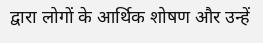द्वारा लोगों के आर्थिक शोषण और उन्हें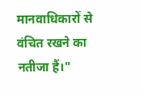मानवाधिकारों से वंचित रखने का नतीजा हैं।"